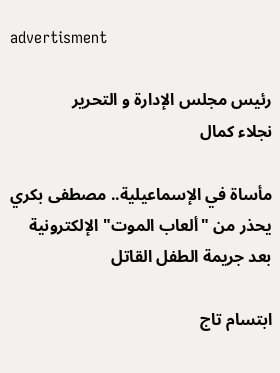advertisment

رئيس مجلس الإدارة و التحرير
نجلاء كمال

مأساة في الإسماعيلية.. مصطفى بكري يحذر من "ألعاب الموت" الإلكترونية بعد جريمة الطفل القاتل

ابتسام تاج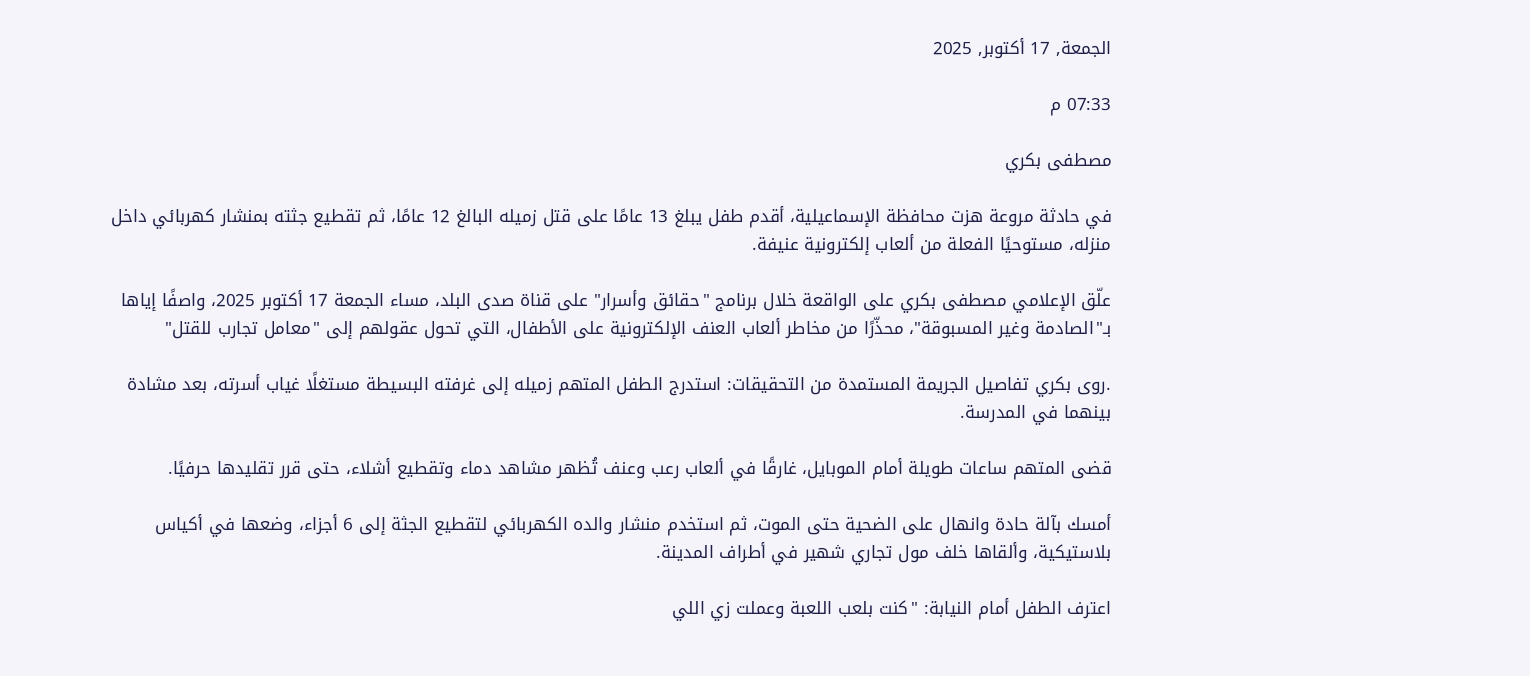الجمعة, 17 أكتوبر, 2025

07:33 م

مصطفى بكري

في حادثة مروعة هزت محافظة الإسماعيلية، أقدم طفل يبلغ 13 عامًا على قتل زميله البالغ 12 عامًا، ثم تقطيع جثته بمنشار كهربائي داخل منزله، مستوحيًا الفعلة من ألعاب إلكترونية عنيفة.

علّق الإعلامي مصطفى بكري على الواقعة خلال برنامج "حقائق وأسرار" على قناة صدى البلد، مساء الجمعة 17 أكتوبر 2025، واصفًا إياها بـ"الصادمة وغير المسبوقة"، محذّرًا من مخاطر ألعاب العنف الإلكترونية على الأطفال، التي تحول عقولهم إلى "معامل تجارب للقتل"

.روى بكري تفاصيل الجريمة المستمدة من التحقيقات: استدرج الطفل المتهم زميله إلى غرفته البسيطة مستغلًا غياب أسرته، بعد مشادة بينهما في المدرسة.

قضى المتهم ساعات طويلة أمام الموبايل، غارقًا في ألعاب رعب وعنف تُظهر مشاهد دماء وتقطيع أشلاء، حتى قرر تقليدها حرفيًا.

أمسك بآلة حادة وانهال على الضحية حتى الموت، ثم استخدم منشار والده الكهربائي لتقطيع الجثة إلى 6 أجزاء، وضعها في أكياس بلاستيكية، وألقاها خلف مول تجاري شهير في أطراف المدينة.

اعترف الطفل أمام النيابة: "كنت بلعب اللعبة وعملت زي اللي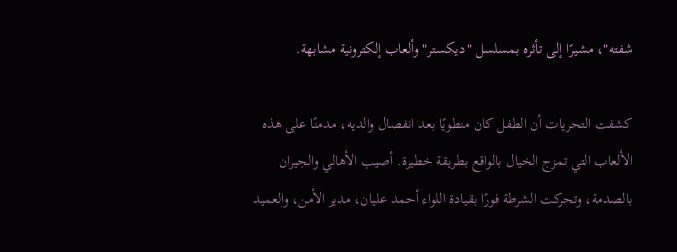شفته"، مشيرًا إلى تأثره بمسلسل "ديكستر" وألعاب إلكترونية مشابهة.

كشفت التحريات أن الطفل كان منطويًا بعد انفصال والديه، مدمنًا على هذه الألعاب التي تمزج الخيال بالواقع بطريقة خطيرة. أصيب الأهالي والجيران بالصدمة، وتحركت الشرطة فورًا بقيادة اللواء أحمد عليان، مدير الأمن، والعميد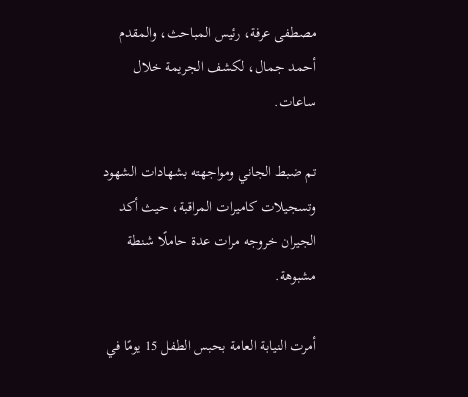مصطفى عرفة، رئيس المباحث، والمقدم أحمد جمال، لكشف الجريمة خلال ساعات.

تم ضبط الجاني ومواجهته بشهادات الشهود وتسجيلات كاميرات المراقبة، حيث أكد الجيران خروجه مرات عدة حاملًا شنطة مشبوهة.

أمرت النيابة العامة بحبس الطفل 15 يومًا في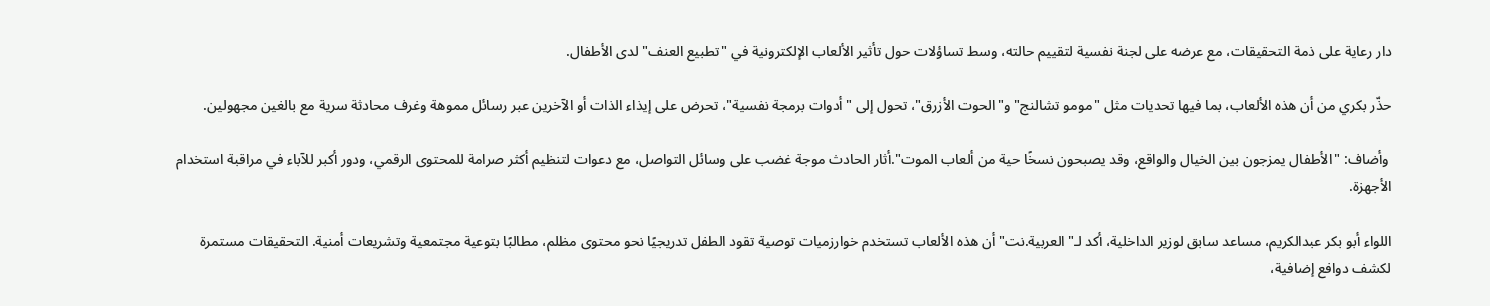دار رعاية على ذمة التحقيقات، مع عرضه على لجنة نفسية لتقييم حالته، وسط تساؤلات حول تأثير الألعاب الإلكترونية في "تطبيع العنف" لدى الأطفال.

حذّر بكري من أن هذه الألعاب، بما فيها تحديات مثل "مومو تشالنج" و"الحوت الأزرق"، تحول إلى "أدوات برمجة نفسية"، تحرض على إيذاء الذات أو الآخرين عبر رسائل مموهة وغرف محادثة سرية مع بالغين مجهولين.

 وأضاف: "الأطفال يمزجون بين الخيال والواقع، وقد يصبحون نسخًا حية من ألعاب الموت".أثار الحادث موجة غضب على وسائل التواصل، مع دعوات لتنظيم أكثر صرامة للمحتوى الرقمي، ودور أكبر للآباء في مراقبة استخدام الأجهزة.

اللواء أبو بكر عبدالكريم، مساعد سابق لوزير الداخلية، أكد لـ"العربية.نت" أن هذه الألعاب تستخدم خوارزميات توصية تقود الطفل تدريجيًا نحو محتوى مظلم، مطالبًا بتوعية مجتمعية وتشريعات أمنية. التحقيقات مستمرة لكشف دوافع إضافية،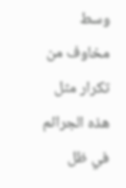وسط مخاوف من تكرار مثل هذه الجرائم في ظل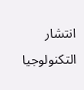انتشار التكنولوجيا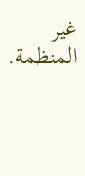غير المنظمة.